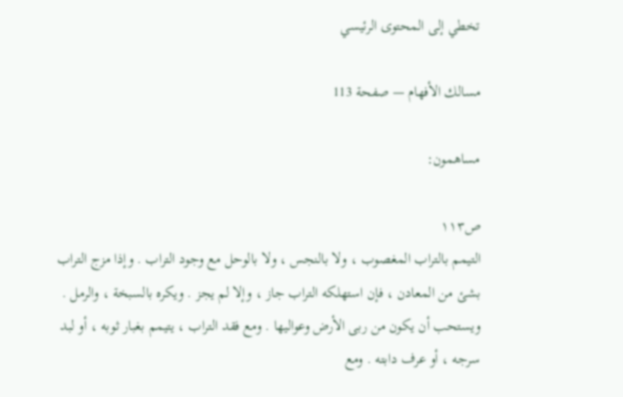تخطي إلى المحتوى الرئيسي

مسالك الأفهام — صفحة 113

مساهمون:

ص١١٣
التيمم بالتراب المغصوب ، ولا بالنجس ، ولا بالوحل مع وجود التراب . وإذا مزج التراب بشئ من المعادن ، فإن استهلكه التراب جاز ، وإلا لم يجز . ويكره بالسبخة ، والرمل . ويستحب أن يكون من ربى الأرض وعواليها . ومع فقد التراب ، يتيمم بغبار ثوبه ، أو لبد سرجه ، أو عرف دابته . ومع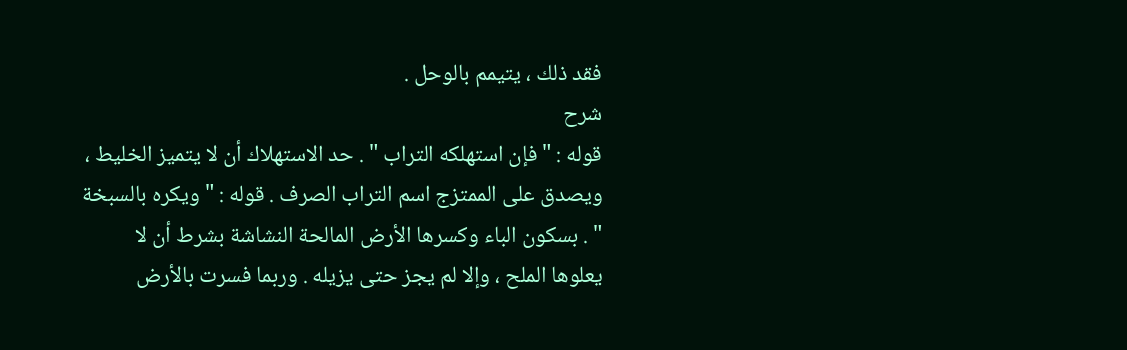فقد ذلك ، يتيمم بالوحل .
شرح
قوله : " فإن استهلكه التراب " . حد الاستهلاك أن لا يتميز الخليط ، ويصدق على الممتزج اسم التراب الصرف . قوله : " ويكره بالسبخة " . بسكون الباء وكسرها الأرض المالحة النشاشة بشرط أن لا يعلوها الملح ، وإلا لم يجز حتى يزيله . وربما فسرت بالأرض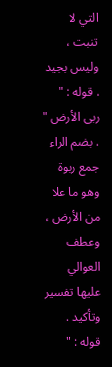التي لا تنبت ، وليس بجيد . قوله : " ربى الأرض " . بضم الراء جمع ربوة وهو ما علا من الأرض ، وعطف العوالي عليها تفسير وتأكيد . قوله : "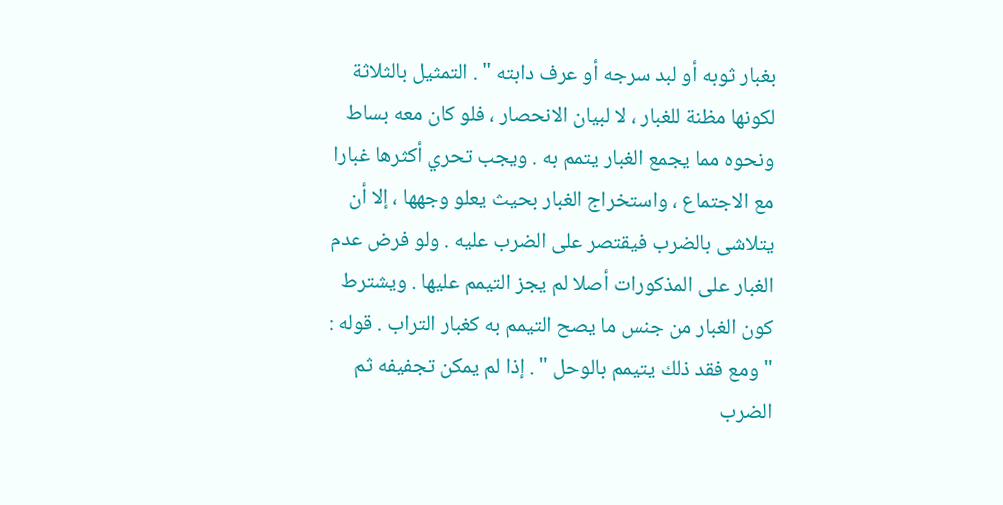بغبار ثوبه أو لبد سرجه أو عرف دابته " . التمثيل بالثلاثة لكونها مظنة للغبار ، لا لبيان الانحصار ، فلو كان معه بساط ونحوه مما يجمع الغبار يتمم به . ويجب تحري أكثرها غبارا مع الاجتماع ، واستخراج الغبار بحيث يعلو وجهها ، إلا أن يتلاشى بالضرب فيقتصر على الضرب عليه . ولو فرض عدم الغبار على المذكورات أصلا لم يجز التيمم عليها . ويشترط كون الغبار من جنس ما يصح التيمم به كغبار التراب . قوله : " ومع فقد ذلك يتيمم بالوحل " . إذا لم يمكن تجفيفه ثم الضرب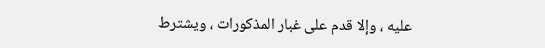عليه ، وإلا قدم على غبار المذكورات ، ويشترط